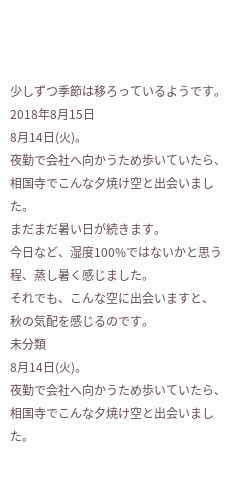少しずつ季節は移ろっているようです。2018年8月15日
8月14日(火)。
夜勤で会社へ向かうため歩いていたら、
相国寺でこんな夕焼け空と出会いました。
まだまだ暑い日が続きます。
今日など、湿度100%ではないかと思う程、蒸し暑く感じました。
それでも、こんな空に出会いますと、
秋の気配を感じるのです。
未分類
8月14日(火)。
夜勤で会社へ向かうため歩いていたら、
相国寺でこんな夕焼け空と出会いました。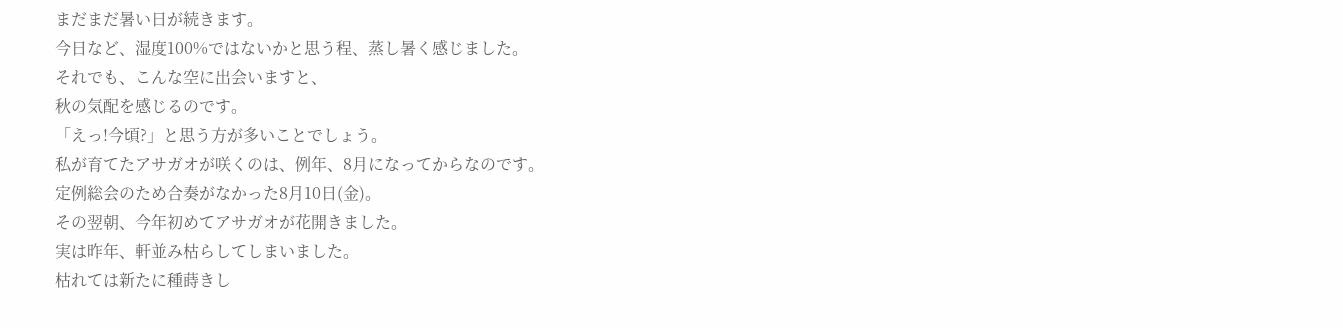まだまだ暑い日が続きます。
今日など、湿度100%ではないかと思う程、蒸し暑く感じました。
それでも、こんな空に出会いますと、
秋の気配を感じるのです。
「えっ!今頃?」と思う方が多いことでしょう。
私が育てたアサガオが咲くのは、例年、8月になってからなのです。
定例総会のため合奏がなかった8月10日(金)。
その翌朝、今年初めてアサガオが花開きました。
実は昨年、軒並み枯らしてしまいました。
枯れては新たに種蒔きし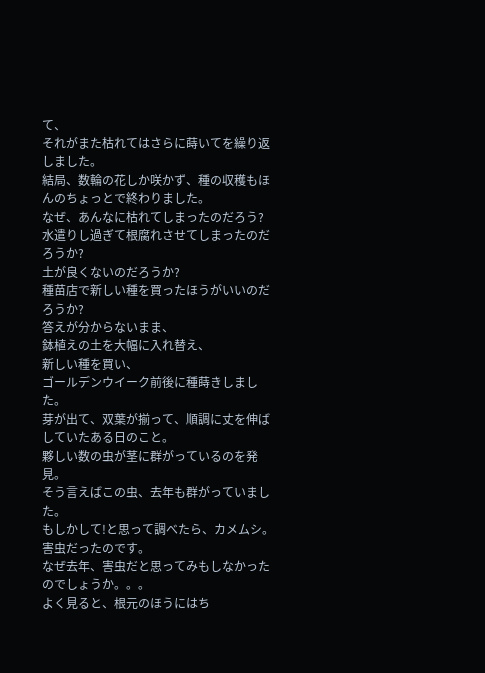て、
それがまた枯れてはさらに蒔いてを繰り返しました。
結局、数輪の花しか咲かず、種の収穫もほんのちょっとで終わりました。
なぜ、あんなに枯れてしまったのだろう?
水遣りし過ぎて根腐れさせてしまったのだろうか?
土が良くないのだろうか?
種苗店で新しい種を買ったほうがいいのだろうか?
答えが分からないまま、
鉢植えの土を大幅に入れ替え、
新しい種を買い、
ゴールデンウイーク前後に種蒔きしました。
芽が出て、双葉が揃って、順調に丈を伸ばしていたある日のこと。
夥しい数の虫が茎に群がっているのを発見。
そう言えばこの虫、去年も群がっていました。
もしかして!と思って調べたら、カメムシ。
害虫だったのです。
なぜ去年、害虫だと思ってみもしなかったのでしょうか。。。
よく見ると、根元のほうにはち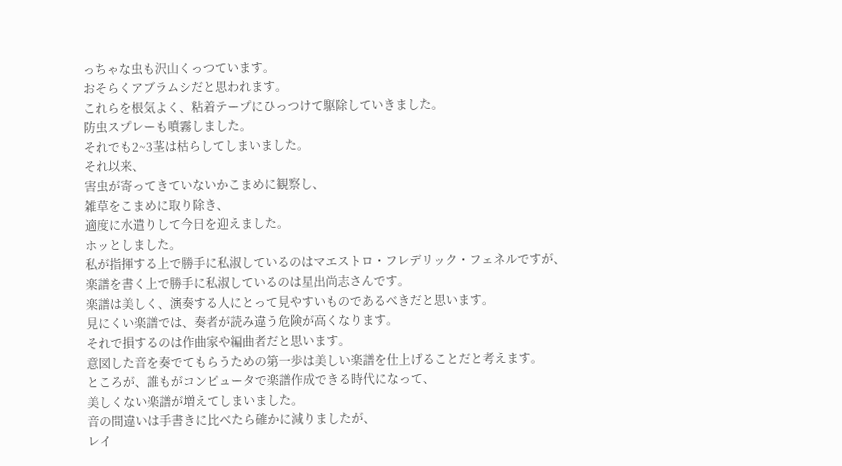っちゃな虫も沢山くっつています。
おそらくアブラムシだと思われます。
これらを根気よく、粘着テープにひっつけて駆除していきました。
防虫スプレーも噴霧しました。
それでも2~3茎は枯らしてしまいました。
それ以来、
害虫が寄ってきていないかこまめに観察し、
雑草をこまめに取り除き、
適度に水遣りして今日を迎えました。
ホッとしました。
私が指揮する上で勝手に私淑しているのはマエストロ・フレデリック・フェネルですが、
楽譜を書く上で勝手に私淑しているのは星出尚志さんです。
楽譜は美しく、演奏する人にとって見やすいものであるべきだと思います。
見にくい楽譜では、奏者が読み違う危険が高くなります。
それで損するのは作曲家や編曲者だと思います。
意図した音を奏でてもらうための第一歩は美しい楽譜を仕上げることだと考えます。
ところが、誰もがコンピュータで楽譜作成できる時代になって、
美しくない楽譜が増えてしまいました。
音の間違いは手書きに比べたら確かに減りましたが、
レイ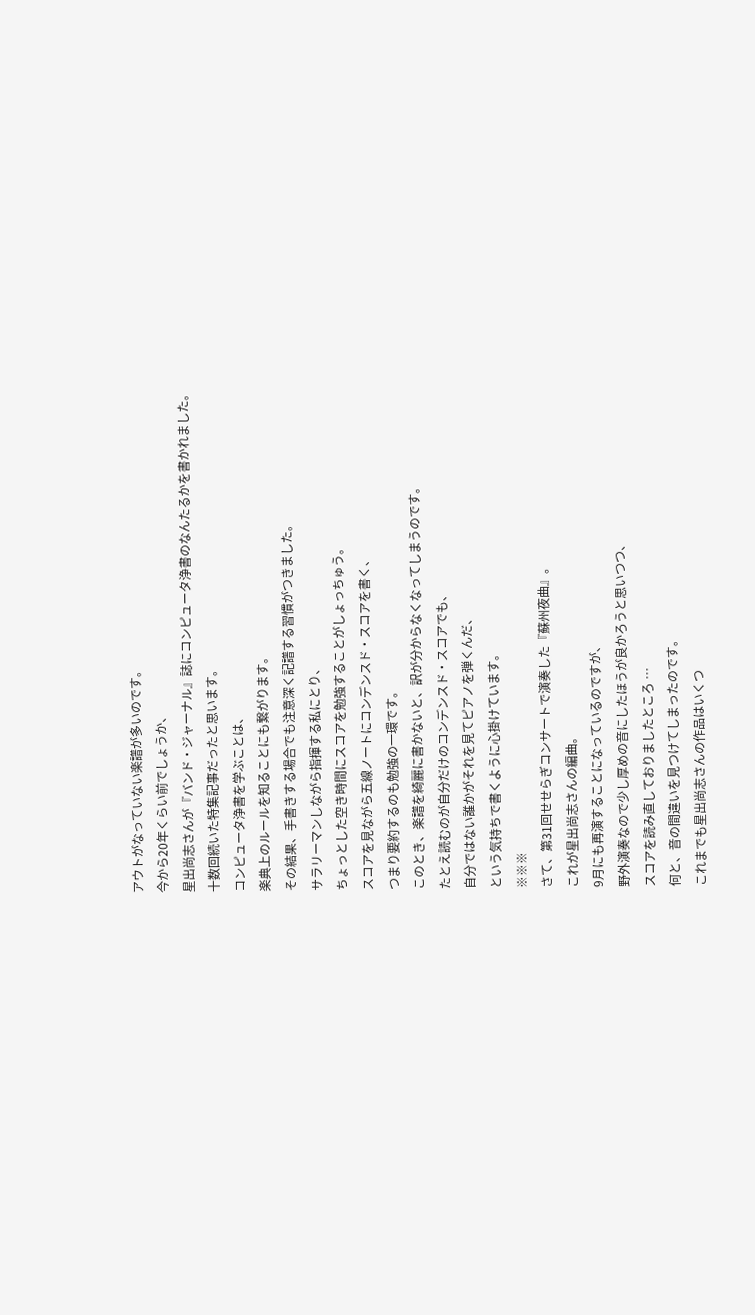アウトがなっていない楽譜が多いのです。
今から20年くらい前でしょうか、
星出尚志さんが『バンド・ジャーナル』誌にコンピュータ浄書のなんたるかを書かれました。
十数回続いた特集記事だったと思います。
コンピュータ浄書を学ぶことは、
楽典上のルールを知ることにも繋がります。
その結果、手書きする場合でも注意深く記譜する習慣がつきました。
サラリーマンしながら指揮する私にとり、
ちょっとした空き時間にスコアを勉強することがしょっちゅう。
スコアを見ながら五線ノートにコンデンスド・スコアを書く、
つまり要約するのも勉強の一環です。
このとき、楽譜を綺麗に書かないと、訳が分からなくなってしまうのです。
たとえ読むのが自分だけのコンデンスド・スコアでも、
自分ではない誰かがそれを見てピアノを弾くんだ、
という気持ちで書くように心掛けています。
※※※
さて、第31回せせらぎコンサートで演奏した『蘇州夜曲』。
これが星出尚志さんの編曲。
9月にも再演することになっているのですが、
野外演奏なので少し厚めの音にしたほうが良かろうと思いつつ、
スコアを読み直しておりましたところ …
何と、音の間違いを見つけてしまったのです。
これまでも星出尚志さんの作品はいくつ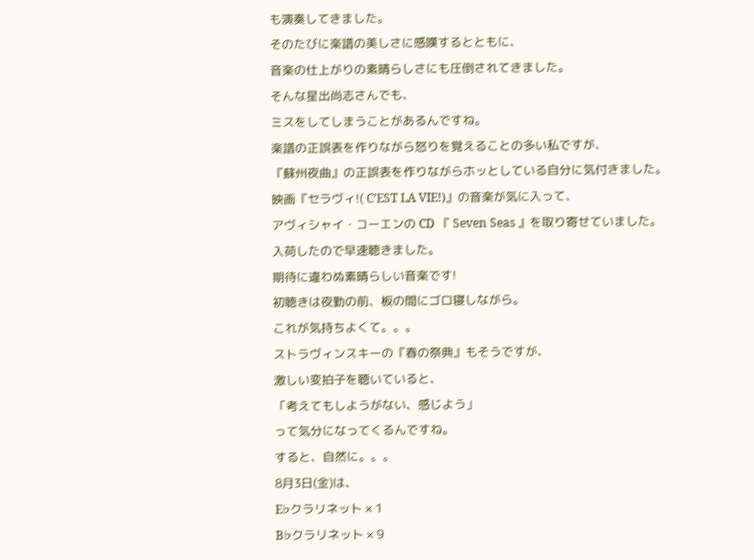も演奏してきました。
そのたびに楽譜の美しさに感嘆するとともに、
音楽の仕上がりの素晴らしさにも圧倒されてきました。
そんな星出尚志さんでも、
ミスをしてしまうことがあるんですね。
楽譜の正誤表を作りながら怒りを覚えることの多い私ですが、
『蘇州夜曲』の正誤表を作りながらホッとしている自分に気付きました。
映画『セラヴィ!( C’EST LA VIE!)』の音楽が気に入って、
アヴィシャイ・コーエンの CD 『 Seven Seas 』を取り寄せていました。
入荷したので早速聴きました。
期待に違わぬ素晴らしい音楽です!
初聴きは夜勤の前、板の間にゴロ寝しながら。
これが気持ちよくて。。。
ストラヴィンスキーの『春の祭典』もそうですが、
激しい変拍子を聴いていると、
「考えてもしようがない、感じよう」
って気分になってくるんですね。
すると、自然に。。。
8月3日(金)は、
E♭クラリネット × 1
B♭クラリネット × 9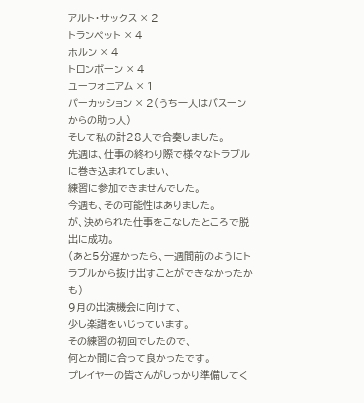アルト・サックス × 2
トランペット × 4
ホルン × 4
トロンボーン × 4
ユーフォニアム × 1
パーカッション × 2(うち一人はバスーンからの助っ人)
そして私の計28人で合奏しました。
先週は、仕事の終わり際で様々なトラブルに巻き込まれてしまい、
練習に参加できませんでした。
今週も、その可能性はありました。
が、決められた仕事をこなしたところで脱出に成功。
(あと5分遅かったら、一週間前のようにトラブルから抜け出すことができなかったかも)
9月の出演機会に向けて、
少し楽譜をいじっています。
その練習の初回でしたので、
何とか間に合って良かったです。
プレイヤーの皆さんがしっかり準備してく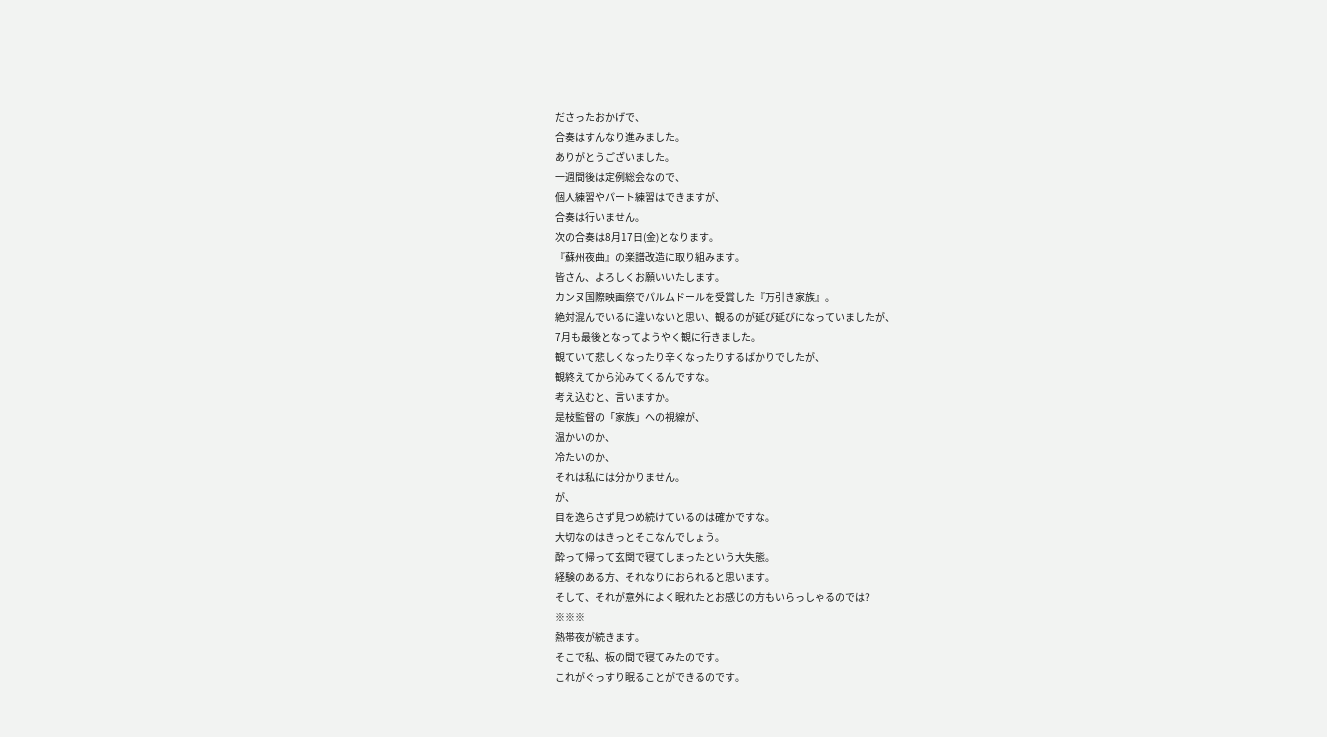ださったおかげで、
合奏はすんなり進みました。
ありがとうございました。
一週間後は定例総会なので、
個人練習やパート練習はできますが、
合奏は行いません。
次の合奏は8月17日(金)となります。
『蘇州夜曲』の楽譜改造に取り組みます。
皆さん、よろしくお願いいたします。
カンヌ国際映画祭でパルムドールを受賞した『万引き家族』。
絶対混んでいるに違いないと思い、観るのが延び延びになっていましたが、
7月も最後となってようやく観に行きました。
観ていて悲しくなったり辛くなったりするばかりでしたが、
観終えてから沁みてくるんですな。
考え込むと、言いますか。
是枝監督の「家族」への視線が、
温かいのか、
冷たいのか、
それは私には分かりません。
が、
目を逸らさず見つめ続けているのは確かですな。
大切なのはきっとそこなんでしょう。
酔って帰って玄関で寝てしまったという大失態。
経験のある方、それなりにおられると思います。
そして、それが意外によく眠れたとお感じの方もいらっしゃるのでは?
※※※
熱帯夜が続きます。
そこで私、板の間で寝てみたのです。
これがぐっすり眠ることができるのです。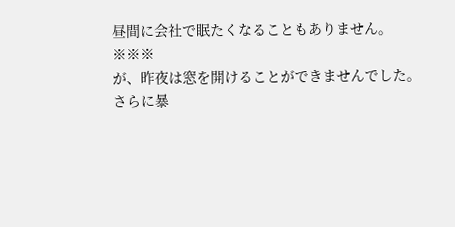昼間に会社で眠たくなることもありません。
※※※
が、昨夜は窓を開けることができませんでした。
さらに暴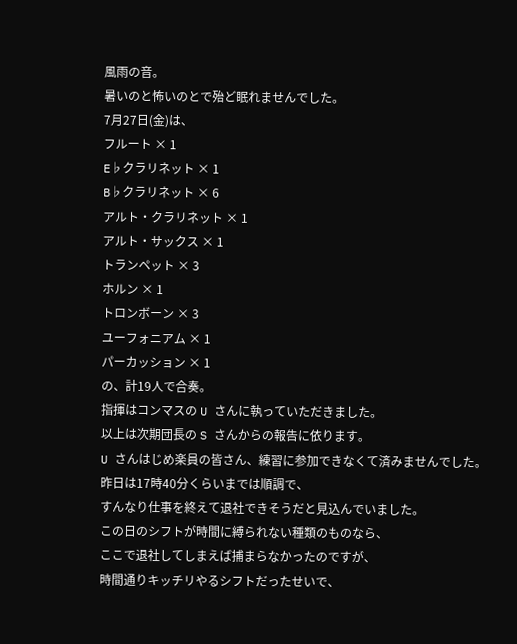風雨の音。
暑いのと怖いのとで殆ど眠れませんでした。
7月27日(金)は、
フルート × 1
E♭クラリネット × 1
B♭クラリネット × 6
アルト・クラリネット × 1
アルト・サックス × 1
トランペット × 3
ホルン × 1
トロンボーン × 3
ユーフォニアム × 1
パーカッション × 1
の、計19人で合奏。
指揮はコンマスの U さんに執っていただきました。
以上は次期団長の S さんからの報告に依ります。
U さんはじめ楽員の皆さん、練習に参加できなくて済みませんでした。
昨日は17時40分くらいまでは順調で、
すんなり仕事を終えて退社できそうだと見込んでいました。
この日のシフトが時間に縛られない種類のものなら、
ここで退社してしまえば捕まらなかったのですが、
時間通りキッチリやるシフトだったせいで、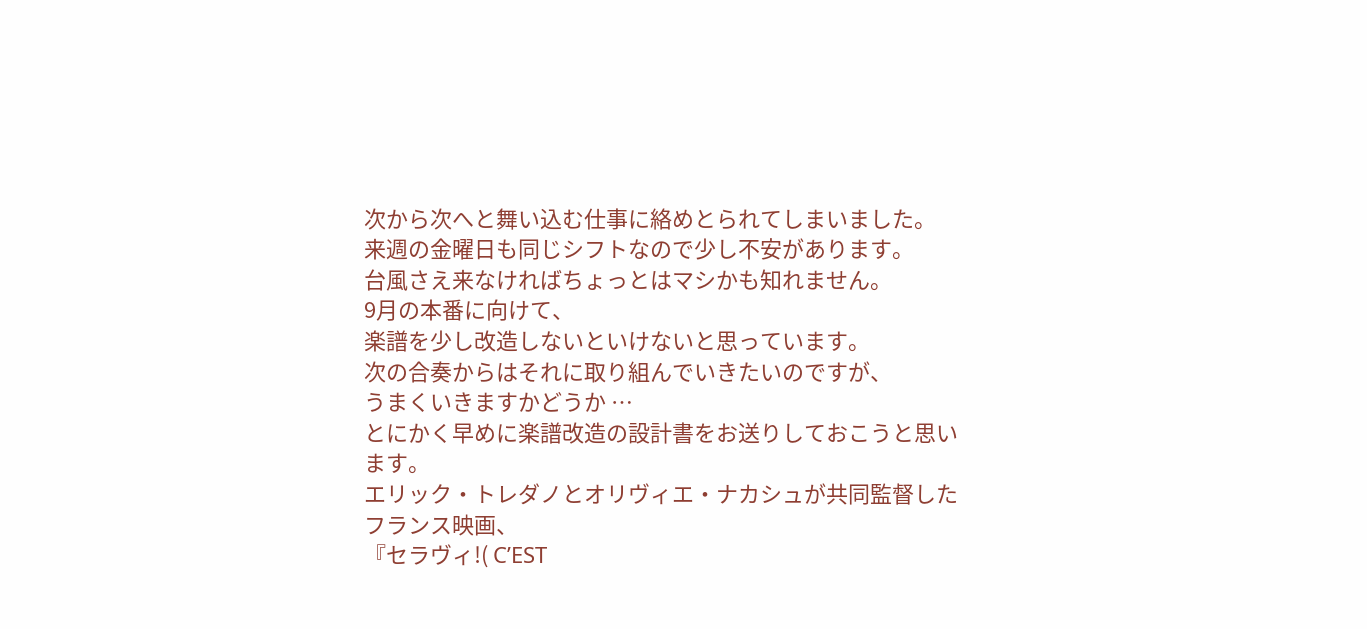次から次へと舞い込む仕事に絡めとられてしまいました。
来週の金曜日も同じシフトなので少し不安があります。
台風さえ来なければちょっとはマシかも知れません。
9月の本番に向けて、
楽譜を少し改造しないといけないと思っています。
次の合奏からはそれに取り組んでいきたいのですが、
うまくいきますかどうか …
とにかく早めに楽譜改造の設計書をお送りしておこうと思います。
エリック・トレダノとオリヴィエ・ナカシュが共同監督したフランス映画、
『セラヴィ!( C’EST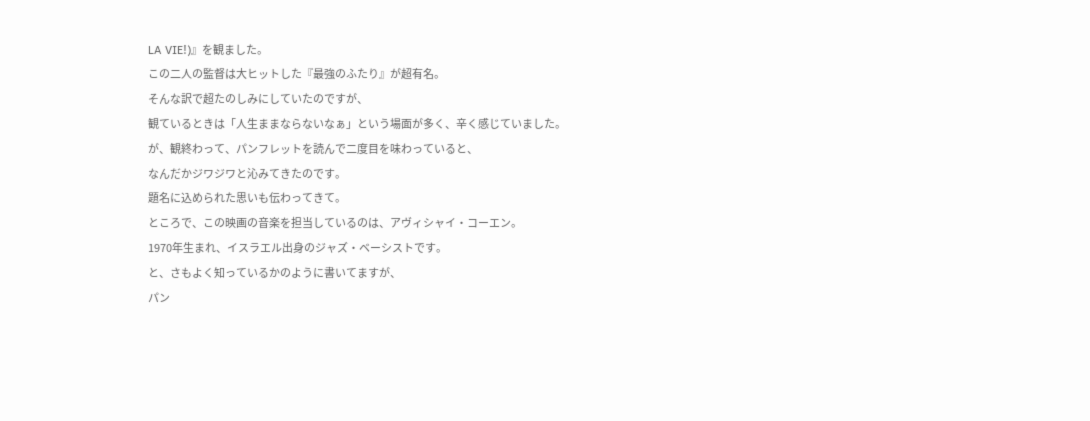LA VIE!)』を観ました。
この二人の監督は大ヒットした『最強のふたり』が超有名。
そんな訳で超たのしみにしていたのですが、
観ているときは「人生ままならないなぁ」という場面が多く、辛く感じていました。
が、観終わって、パンフレットを読んで二度目を味わっていると、
なんだかジワジワと沁みてきたのです。
題名に込められた思いも伝わってきて。
ところで、この映画の音楽を担当しているのは、アヴィシャイ・コーエン。
1970年生まれ、イスラエル出身のジャズ・ベーシストです。
と、さもよく知っているかのように書いてますが、
パン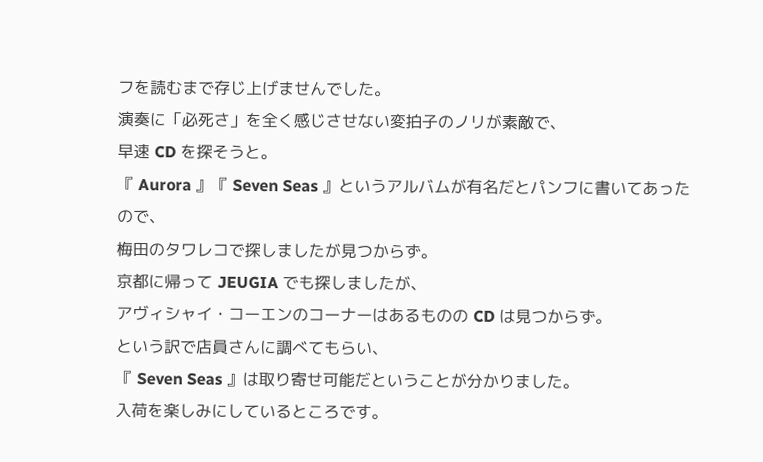フを読むまで存じ上げませんでした。
演奏に「必死さ」を全く感じさせない変拍子のノリが素敵で、
早速 CD を探そうと。
『 Aurora 』『 Seven Seas 』というアルバムが有名だとパンフに書いてあったので、
梅田のタワレコで探しましたが見つからず。
京都に帰って JEUGIA でも探しましたが、
アヴィシャイ・コーエンのコーナーはあるものの CD は見つからず。
という訳で店員さんに調べてもらい、
『 Seven Seas 』は取り寄せ可能だということが分かりました。
入荷を楽しみにしているところです。